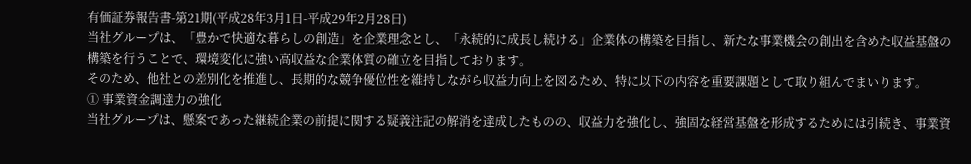有価証券報告書-第21期(平成28年3月1日-平成29年2月28日)
当社グループは、「豊かで快適な暮らしの創造」を企業理念とし、「永続的に成長し続ける」企業体の構築を目指し、新たな事業機会の創出を含めた収益基盤の構築を行うことで、環境変化に強い高収益な企業体質の確立を目指しております。
そのため、他社との差別化を推進し、長期的な競争優位性を維持しながら収益力向上を図るため、特に以下の内容を重要課題として取り組んでまいります。
① 事業資金調達力の強化
当社グループは、懸案であった継続企業の前提に関する疑義注記の解消を達成したものの、収益力を強化し、強固な経営基盤を形成するためには引続き、事業資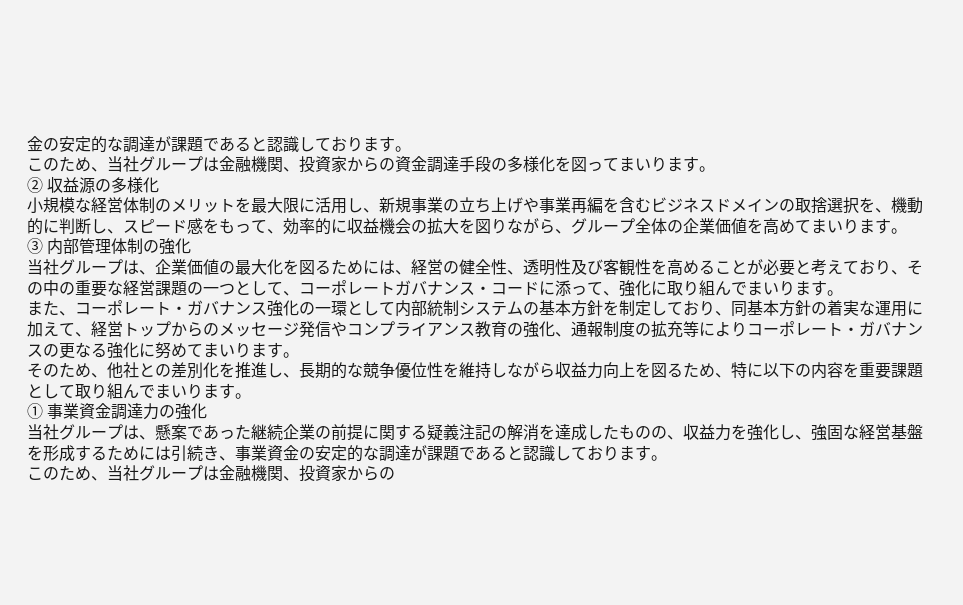金の安定的な調達が課題であると認識しております。
このため、当社グループは金融機関、投資家からの資金調達手段の多様化を図ってまいります。
② 収益源の多様化
小規模な経営体制のメリットを最大限に活用し、新規事業の立ち上げや事業再編を含むビジネスドメインの取捨選択を、機動的に判断し、スピード感をもって、効率的に収益機会の拡大を図りながら、グループ全体の企業価値を高めてまいります。
③ 内部管理体制の強化
当社グループは、企業価値の最大化を図るためには、経営の健全性、透明性及び客観性を高めることが必要と考えており、その中の重要な経営課題の一つとして、コーポレートガバナンス・コードに添って、強化に取り組んでまいります。
また、コーポレート・ガバナンス強化の一環として内部統制システムの基本方針を制定しており、同基本方針の着実な運用に加えて、経営トップからのメッセージ発信やコンプライアンス教育の強化、通報制度の拡充等によりコーポレート・ガバナンスの更なる強化に努めてまいります。
そのため、他社との差別化を推進し、長期的な競争優位性を維持しながら収益力向上を図るため、特に以下の内容を重要課題として取り組んでまいります。
① 事業資金調達力の強化
当社グループは、懸案であった継続企業の前提に関する疑義注記の解消を達成したものの、収益力を強化し、強固な経営基盤を形成するためには引続き、事業資金の安定的な調達が課題であると認識しております。
このため、当社グループは金融機関、投資家からの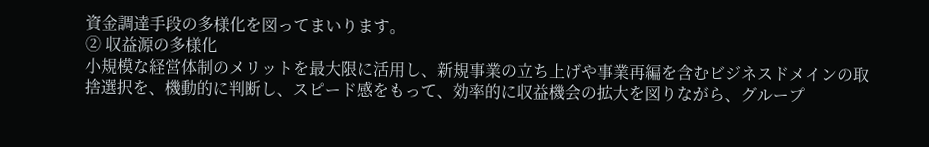資金調達手段の多様化を図ってまいります。
② 収益源の多様化
小規模な経営体制のメリットを最大限に活用し、新規事業の立ち上げや事業再編を含むビジネスドメインの取捨選択を、機動的に判断し、スピード感をもって、効率的に収益機会の拡大を図りながら、グループ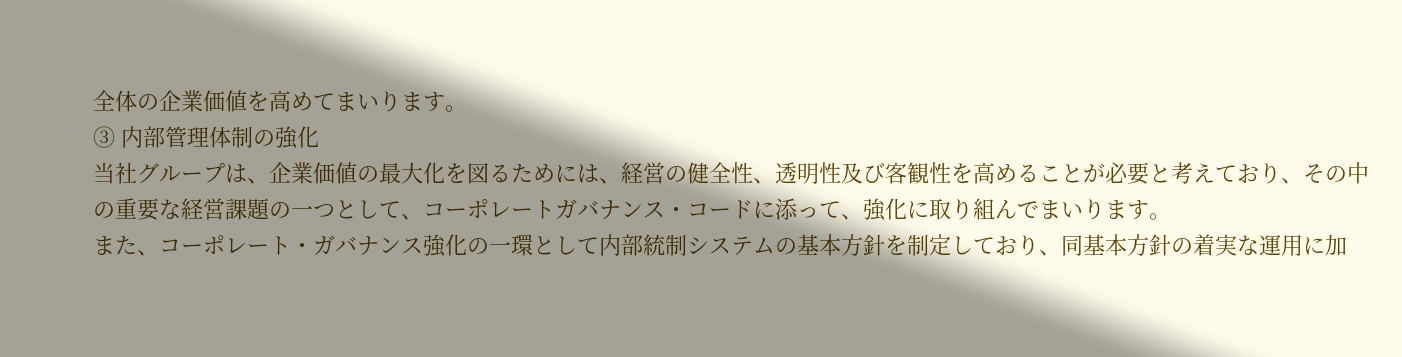全体の企業価値を高めてまいります。
③ 内部管理体制の強化
当社グループは、企業価値の最大化を図るためには、経営の健全性、透明性及び客観性を高めることが必要と考えており、その中の重要な経営課題の一つとして、コーポレートガバナンス・コードに添って、強化に取り組んでまいります。
また、コーポレート・ガバナンス強化の一環として内部統制システムの基本方針を制定しており、同基本方針の着実な運用に加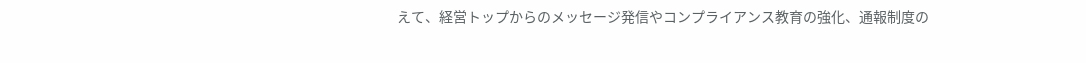えて、経営トップからのメッセージ発信やコンプライアンス教育の強化、通報制度の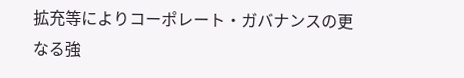拡充等によりコーポレート・ガバナンスの更なる強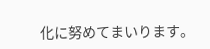化に努めてまいります。